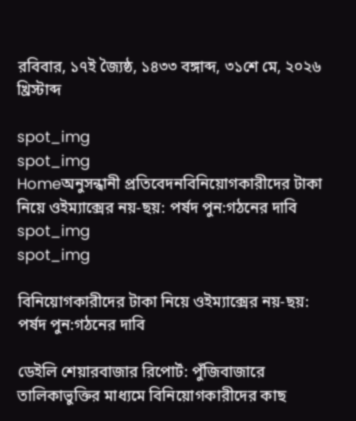রবিবার, ১৭ই জ্যৈষ্ঠ, ১৪৩৩ বঙ্গাব্দ, ৩১শে মে, ২০২৬ খ্রিস্টাব্দ

spot_img
spot_img
Homeঅনুসন্ধানী প্রতিবেদনবিনিয়োগকারীদের টাকা নিয়ে ওইম্যাক্সের নয়-ছয়: পর্ষদ পুন:গঠনের দাবি
spot_img
spot_img

বিনিয়োগকারীদের টাকা নিয়ে ওইম্যাক্সের নয়-ছয়: পর্ষদ পুন:গঠনের দাবি

ডেইলি শেয়ারবাজার রিপোর্ট: পুঁজিবাজারে তালিকাভুক্তির মাধ্যমে বিনিয়োগকারীদের কাছ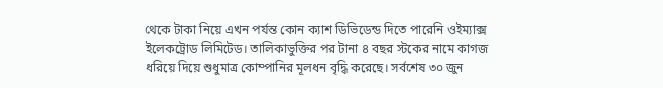থেকে টাকা নিয়ে এখন পর্যন্ত কোন ক্যাশ ডিভিডেন্ড দিতে পারেনি ওইম্যাক্স ইলেকট্রোড লিমিটেড। তালিকাভুক্তির পর টানা ৪ বছর স্টকের নামে কাগজ ধরিয়ে দিয়ে শুধুমাত্র কোম্পানির মূলধন বৃদ্ধি করেছে। সর্বশেষ ৩০ জুন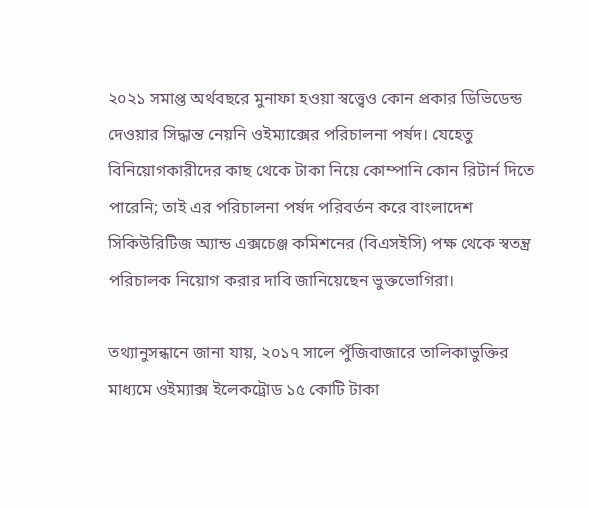২০২১ সমাপ্ত অর্থবছরে মুনাফা হওয়া স্বত্ত্বেও কোন প্রকার ডিভিডেন্ড দেওয়ার সিদ্ধান্ত নেয়নি ওইম্যাক্সের পরিচালনা পর্ষদ। যেহেতু বিনিয়োগকারীদের কাছ থেকে টাকা নিয়ে কোম্পানি কোন রিটার্ন দিতে পারেনি; তাই এর পরিচালনা পর্ষদ পরিবর্তন করে বাংলাদেশ সিকিউরিটিজ অ্যান্ড এক্সচেঞ্জ কমিশনের (বিএসইসি) পক্ষ থেকে স্বতন্ত্র পরিচালক নিয়োগ করার দাবি জানিয়েছেন ভুক্তভোগিরা।

তথ্যানুসন্ধানে জানা যায়, ২০১৭ সালে পুঁজিবাজারে তালিকাভুক্তির মাধ্যমে ওইম্যাক্স ইলেকট্রোড ১৫ কোটি টাকা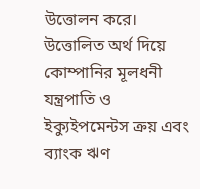উত্তোলন করে। উত্তোলিত অর্থ দিয়ে কোম্পানির মূলধনী যন্ত্রপাতি ও ইক্যুইপমেন্টস ক্রয় এবং ব্যাংক ঋণ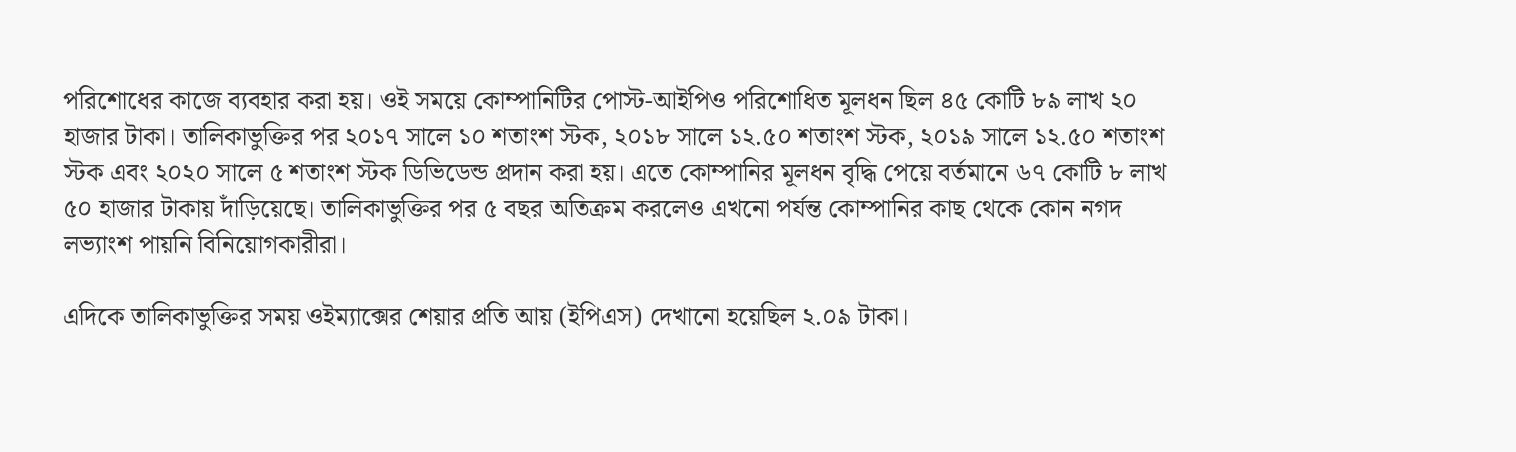পরিশোধের কাজে ব্যবহার করা হয়। ওই সময়ে কোম্পানিটির পোস্ট-আইপিও পরিশোধিত মূলধন ছিল ৪৫ কোটি ৮৯ লাখ ২০ হাজার টাকা। তালিকাভুক্তির পর ২০১৭ সালে ১০ শতাংশ স্টক, ২০১৮ সালে ১২.৫০ শতাংশ স্টক, ২০১৯ সালে ১২.৫০ শতাংশ স্টক এবং ২০২০ সালে ৫ শতাংশ স্টক ডিভিডেন্ড প্রদান করা হয়। এতে কোম্পানির মূলধন বৃদ্ধি পেয়ে বর্তমানে ৬৭ কোটি ৮ লাখ ৫০ হাজার টাকায় দাঁড়িয়েছে। তালিকাভুক্তির পর ৫ বছর অতিক্রম করলেও এখনো পর্যন্ত কোম্পানির কাছ থেকে কোন নগদ লভ্যাংশ পায়নি বিনিয়োগকারীরা।

এদিকে তালিকাভুক্তির সময় ওইম্যাক্সের শেয়ার প্রতি আয় (ইপিএস) দেখানো হয়েছিল ২.০৯ টাকা।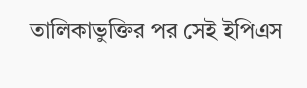তালিকাভুক্তির পর সেই ইপিএস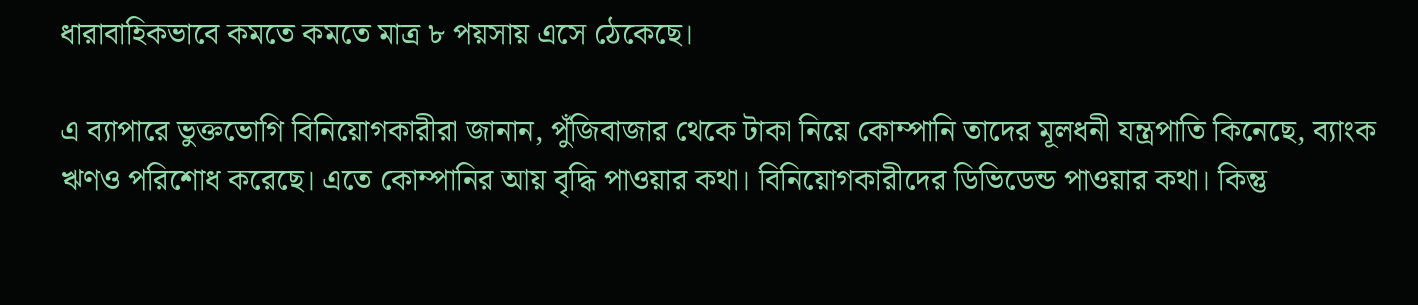ধারাবাহিকভাবে কমতে কমতে মাত্র ৮ পয়সায় এসে ঠেকেছে।

এ ব্যাপারে ভুক্তভোগি বিনিয়োগকারীরা জানান, পুঁজিবাজার থেকে টাকা নিয়ে কোম্পানি তাদের মূলধনী যন্ত্রপাতি কিনেছে, ব্যাংক ঋণও পরিশোধ করেছে। এতে কোম্পানির আয় বৃদ্ধি পাওয়ার কথা। বিনিয়োগকারীদের ডিভিডেন্ড পাওয়ার কথা। কিন্তু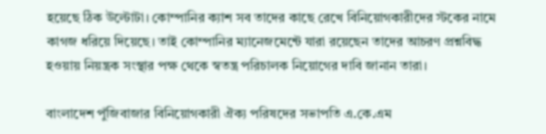হয়েছে ঠিক উল্টোটা। কোম্পানির ক্যাশ সব তাদের কাছে রেখে বিনিয়োগকারীদের স্টকের নামে কাগজ ধরিয়ে দিয়েছে। তাই কোম্পানির ম্যানেজমেন্টে যারা রয়েছেন তাদের আচরণ প্রশ্নবিদ্ধ হওয়ায় নিয়ন্ত্রক সংস্থার পক্ষ থেকে স্বতন্ত্র পরিচালক নিয়োগের দাবি জানান তারা।

বাংলাদেশ পুঁজিবাজার বিনিয়োগকারী ঐক্য পরিষদের সভাপতি এ.কে.এম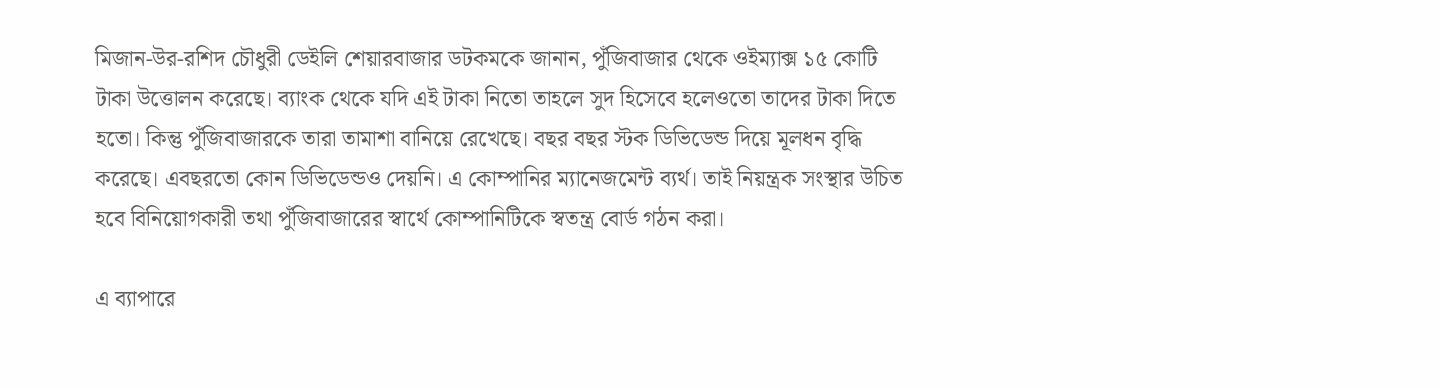মিজান-উর-রশিদ চৌধুরী ডেইলি শেয়ারবাজার ডটকমকে জানান, পুঁজিবাজার থেকে ওইম্যাক্স ১৫ কোটি টাকা উত্তোলন করেছে। ব্যাংক থেকে যদি এই টাকা নিতো তাহলে সুদ হিসেবে হলেওতো তাদের টাকা দিতে হতো। কিন্তু পুঁজিবাজারকে তারা তামাশা বানিয়ে রেখেছে। বছর বছর স্টক ডিভিডেন্ড দিয়ে মূলধন বৃদ্ধি করেছে। এবছরতো কোন ডিভিডেন্ডও দেয়নি। এ কোম্পানির ম্যানেজমেন্ট ব্যর্থ। তাই নিয়ন্ত্রক সংস্থার উচিত হবে বিনিয়োগকারী তথা পুঁজিবাজারের স্বার্থে কোম্পানিটিকে স্বতন্ত্র বোর্ড গঠন করা।

এ ব্যাপারে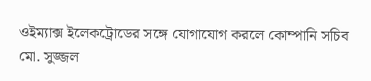ওইম্যাক্স ইলেকট্রোডের সঙ্গে যোগাযোগ করলে কোম্পানি সচিব মো. সুজ্জল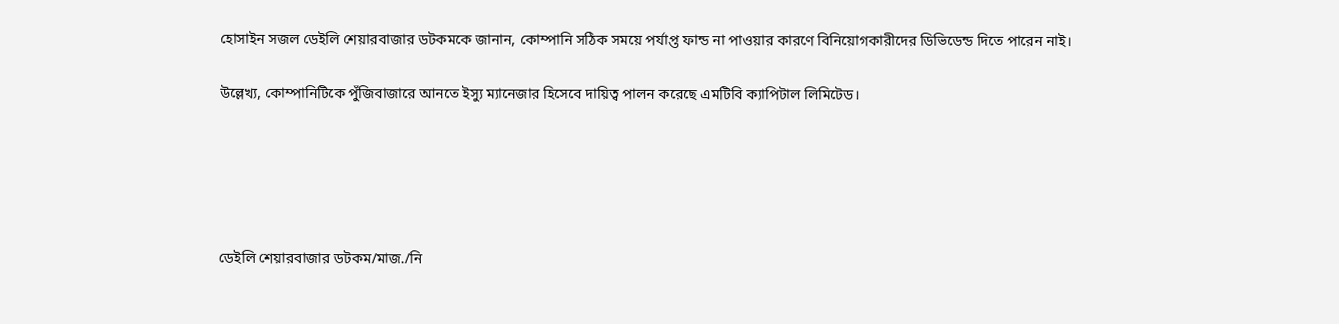হোসাইন ‍সজল ডেইলি শেয়ারবাজার ডটকমকে জানান, কোম্পানি সঠিক সময়ে পর্যাপ্ত ফান্ড না পাওয়ার কারণে বিনিয়োগকারীদের ডিভিডেন্ড দিতে পারেন নাই।

উল্লেখ্য, কোম্পানিটিকে পুঁজিবাজারে আনতে ইস্যু ম্যানেজার হিসেবে দায়িত্ব পালন করেছে এমটিবি ক্যাপিটাল লিমিটেড।





ডেইলি শেয়ারবাজার ডটকম/মাজ./নি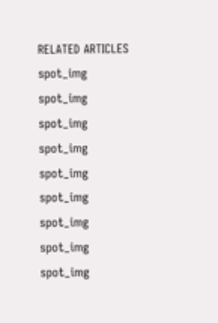RELATED ARTICLES
spot_img
spot_img
spot_img
spot_img
spot_img
spot_img
spot_img
spot_img
spot_img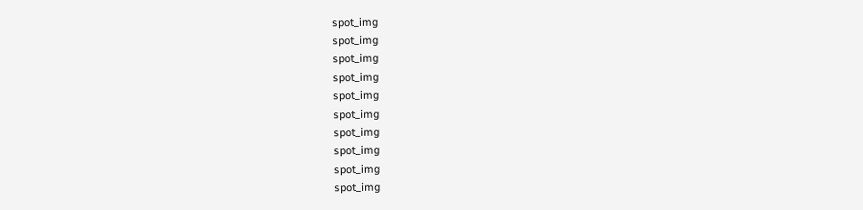spot_img
spot_img
spot_img
spot_img
spot_img
spot_img
spot_img
spot_img
spot_img
spot_img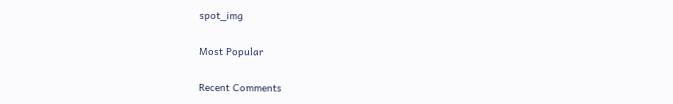spot_img

Most Popular

Recent Comments